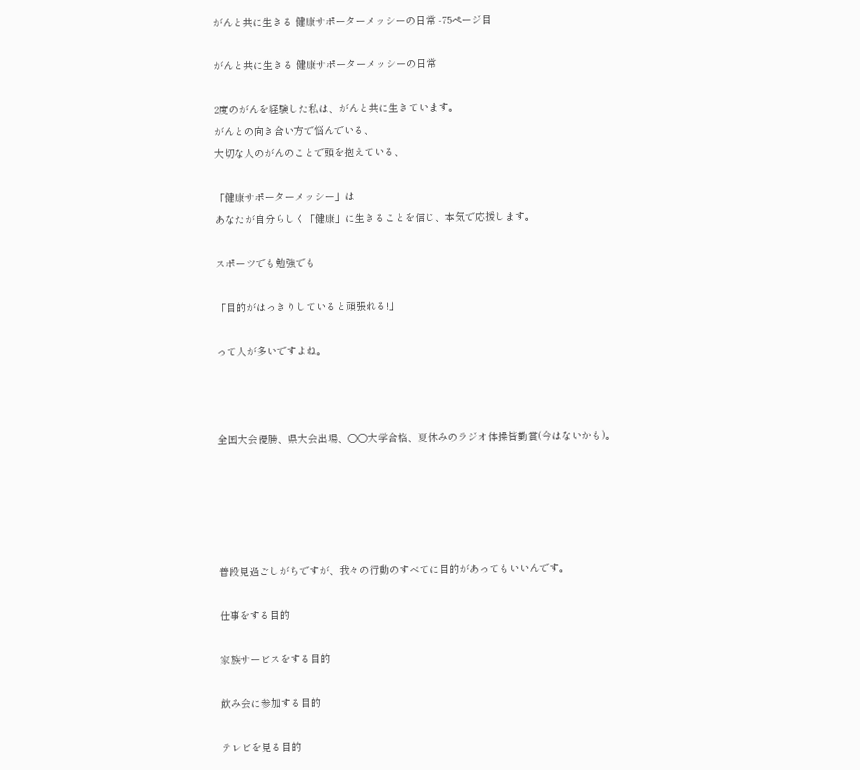がんと共に生きる 健康サポーターメッシーの日常 -75ページ目

がんと共に生きる 健康サポーターメッシーの日常

2度のがんを経験した私は、がんと共に生きています。
がんとの向き合い方で悩んでいる、
大切な人のがんのことで頭を抱えている、

「健康サポーターメッシー」は
あなたが自分らしく「健康」に生きることを信じ、本気で応援します。

スポーツでも勉強でも

「目的がはっきりしていると頑張れる!」

って人が多いですよね。



全国大会優勝、県大会出場、○○大学合格、夏休みのラジオ体操皆勤賞(今はないかも)。





普段見過ごしがちですが、我々の行動のすべてに目的があってもいいんです。

仕事をする目的

家族サービスをする目的

飲み会に参加する目的

テレビを見る目的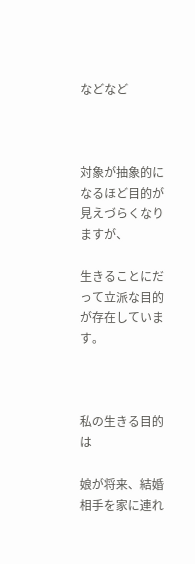などなど



対象が抽象的になるほど目的が見えづらくなりますが、

生きることにだって立派な目的が存在しています。



私の生きる目的は

娘が将来、結婚相手を家に連れ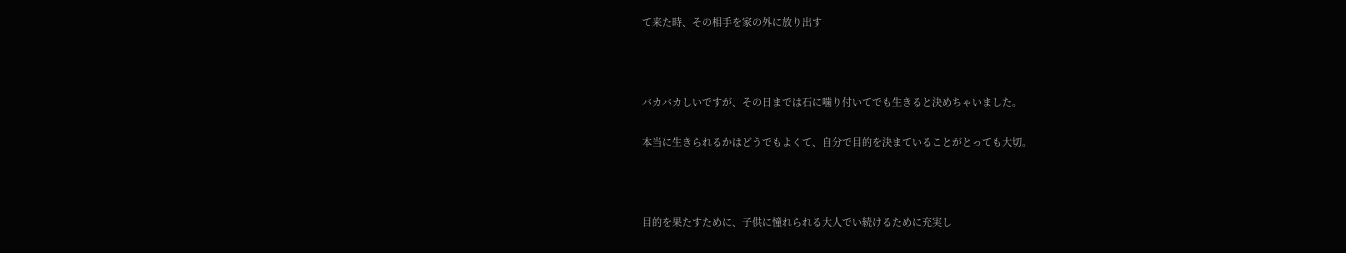て来た時、その相手を家の外に放り出す



バカバカしいですが、その日までは石に噛り付いてでも生きると決めちゃいました。

本当に生きられるかはどうでもよくて、自分で目的を決まていることがとっても大切。



目的を果たすために、子供に憧れられる大人でい続けるために充実し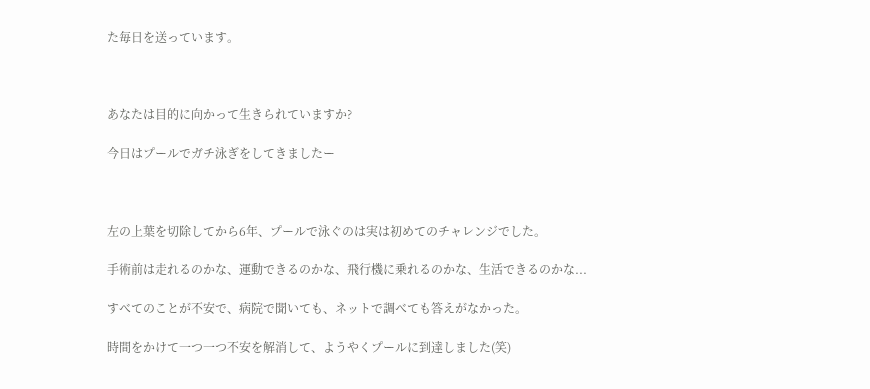た毎日を送っています。



あなたは目的に向かって生きられていますか?

今日はプールでガチ泳ぎをしてきましたー



左の上葉を切除してから6年、プールで泳ぐのは実は初めてのチャレンジでした。

手術前は走れるのかな、運動できるのかな、飛行機に乗れるのかな、生活できるのかな...

すべてのことが不安で、病院で聞いても、ネットで調べても答えがなかった。

時間をかけて一つ一つ不安を解消して、ようやくプールに到達しました(笑)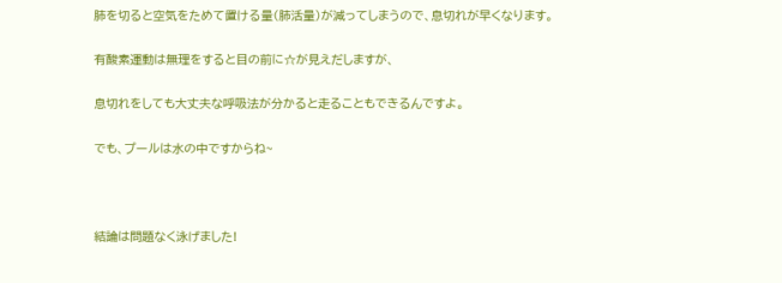肺を切ると空気をためて置ける量(肺活量)が減ってしまうので、息切れが早くなります。

有酸素運動は無理をすると目の前に☆が見えだしますが、

息切れをしても大丈夫な呼吸法が分かると走ることもできるんですよ。

でも、プールは水の中ですからね~



結論は問題なく泳げました!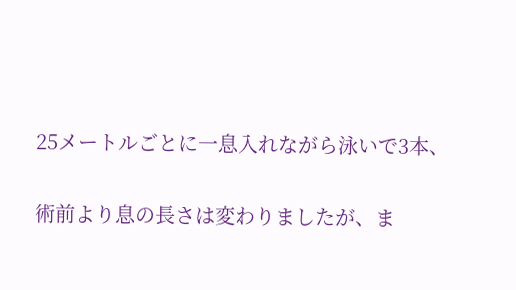25メートルごとに一息入れながら泳いで3本、

術前より息の長さは変わりましたが、ま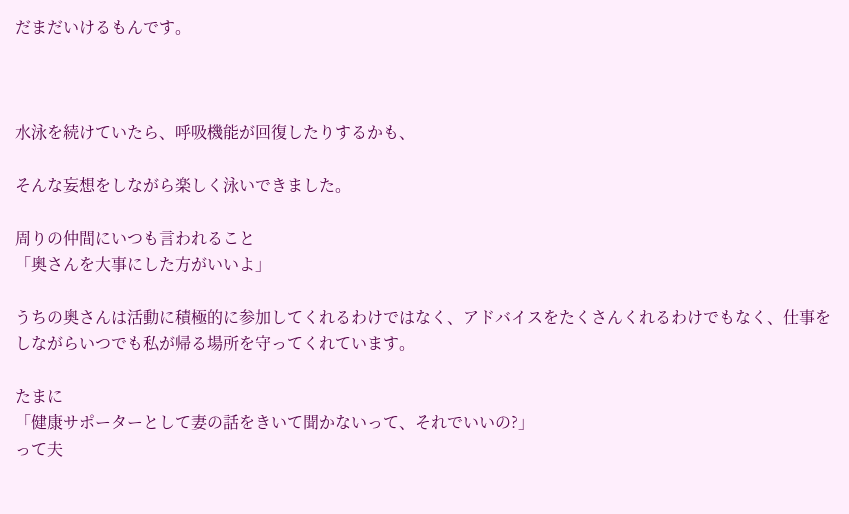だまだいけるもんです。



水泳を続けていたら、呼吸機能が回復したりするかも、

そんな妄想をしながら楽しく泳いできました。

周りの仲間にいつも言われること
「奥さんを大事にした方がいいよ」

うちの奥さんは活動に積極的に参加してくれるわけではなく、アドバイスをたくさんくれるわけでもなく、仕事をしながらいつでも私が帰る場所を守ってくれています。

たまに
「健康サポーターとして妻の話をきいて聞かないって、それでいいの?」
って夫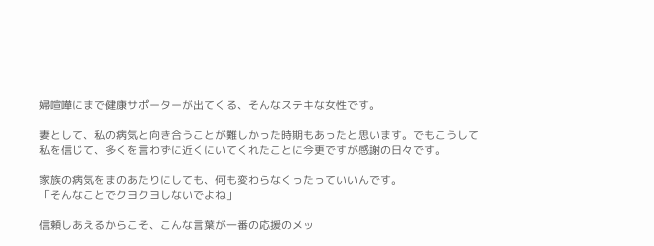婦喧嘩にまで健康サポーターが出てくる、そんなステキな女性です。

妻として、私の病気と向き合うことが難しかった時期もあったと思います。でもこうして私を信じて、多くを言わずに近くにいてくれたことに今更ですが感謝の日々です。

家族の病気をまのあたりにしても、何も変わらなくったっていいんです。
「そんなことでクヨクヨしないでよね」

信頼しあえるからこそ、こんな言葉が一番の応援のメッ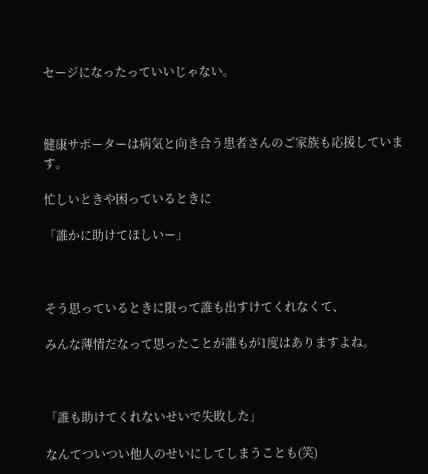セージになったっていいじゃない。



健康サポーターは病気と向き合う患者さんのご家族も応援しています。

忙しいときや困っているときに

「誰かに助けてほしいー」



そう思っているときに限って誰も出すけてくれなくて、

みんな薄情だなって思ったことが誰もが1度はありますよね。



「誰も助けてくれないせいで失敗した」

なんてついつい他人のせいにしてしまうことも(笑)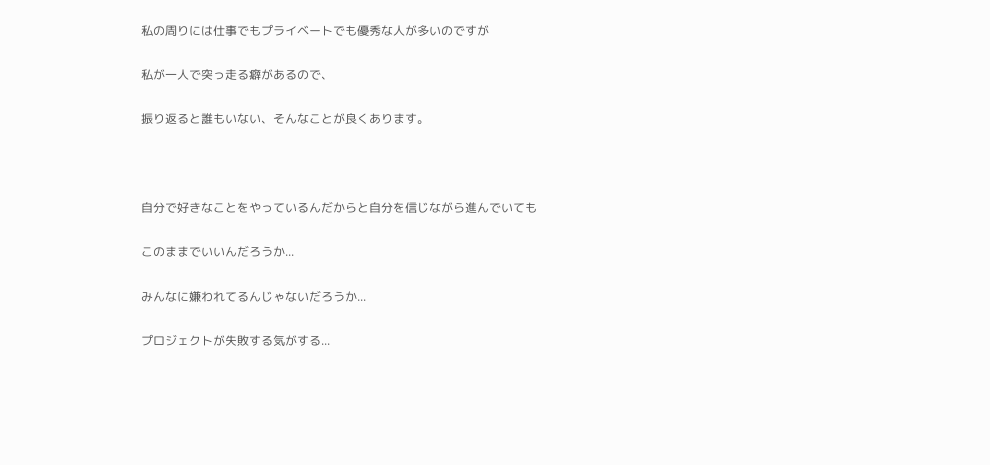私の周りには仕事でもプライベートでも優秀な人が多いのですが

私が一人で突っ走る癖があるので、

振り返ると誰もいない、そんなことが良くあります。



自分で好きなことをやっているんだからと自分を信じながら進んでいても

このままでいいんだろうか...

みんなに嫌われてるんじゃないだろうか...

プロジェクトが失敗する気がする...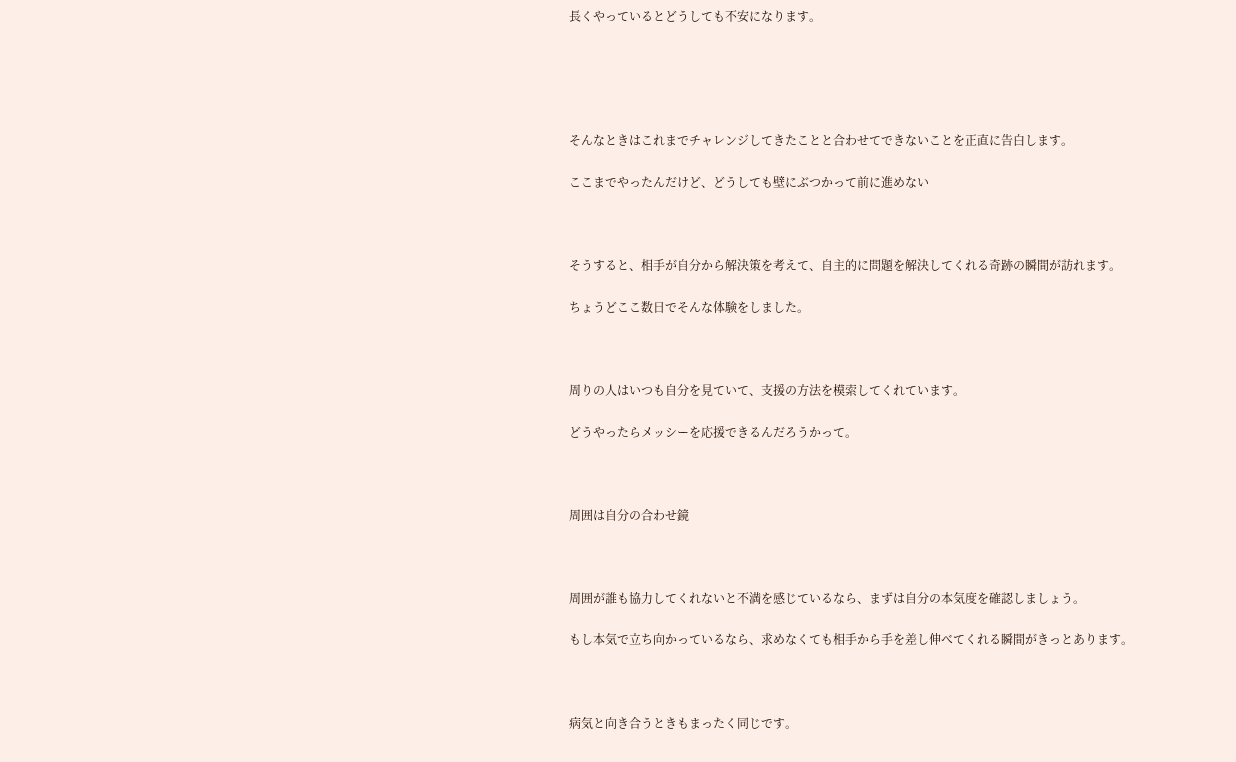長くやっているとどうしても不安になります。





そんなときはこれまでチャレンジしてきたことと合わせてできないことを正直に告白します。

ここまでやったんだけど、どうしても壁にぶつかって前に進めない



そうすると、相手が自分から解決策を考えて、自主的に問題を解決してくれる奇跡の瞬間が訪れます。

ちょうどここ数日でそんな体験をしました。



周りの人はいつも自分を見ていて、支援の方法を模索してくれています。

どうやったらメッシーを応援できるんだろうかって。



周囲は自分の合わせ鏡



周囲が誰も協力してくれないと不満を感じているなら、まずは自分の本気度を確認しましょう。

もし本気で立ち向かっているなら、求めなくても相手から手を差し伸べてくれる瞬間がきっとあります。



病気と向き合うときもまったく同じです。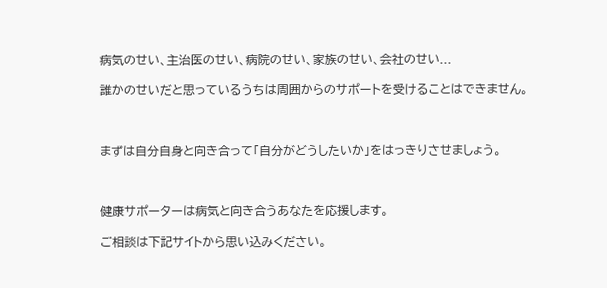病気のせい、主治医のせい、病院のせい、家族のせい、会社のせい...

誰かのせいだと思っているうちは周囲からのサポートを受けることはできません。



まずは自分自身と向き合って「自分がどうしたいか」をはっきりさせましょう。



健康サポーターは病気と向き合うあなたを応援します。

ご相談は下記サイトから思い込みください。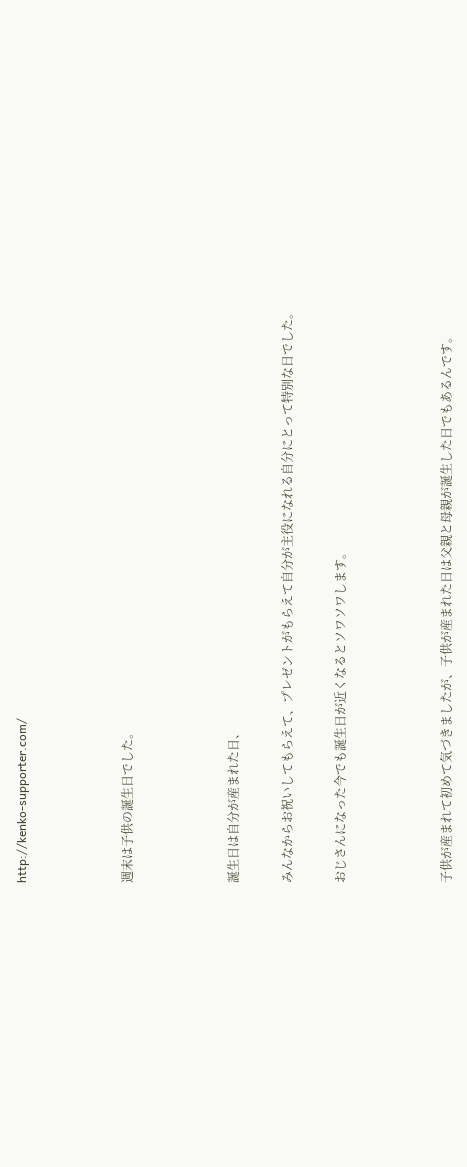http://kenko-supporter.com/



週末は子供の誕生日でした。



誕生日は自分が産まれた日、

みんなからお祝いしてもらえて、プレゼントがもらえて自分が主役になれる自分にとって特別な日でした。

おじさんになった今でも誕生日が近くなるとソワソワします。



子供が産まれて初めて気づきましたが、子供が産まれた日は父親と母親が誕生した日でもあるんです。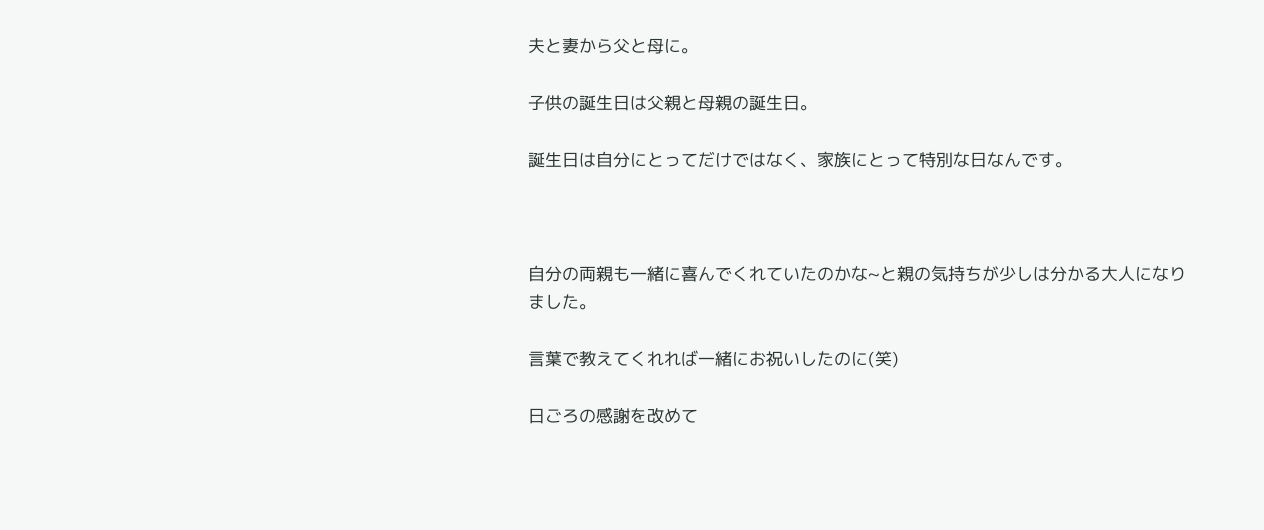夫と妻から父と母に。

子供の誕生日は父親と母親の誕生日。

誕生日は自分にとってだけではなく、家族にとって特別な日なんです。



自分の両親も一緒に喜んでくれていたのかな~と親の気持ちが少しは分かる大人になりました。

言葉で教えてくれれば一緒にお祝いしたのに(笑)

日ごろの感謝を改めて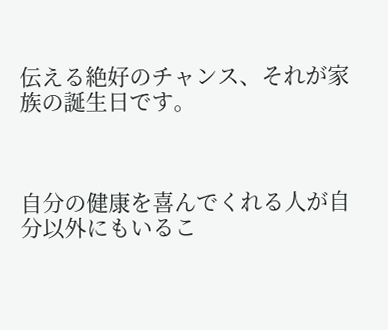伝える絶好のチャンス、それが家族の誕生日です。



自分の健康を喜んでくれる人が自分以外にもいるこ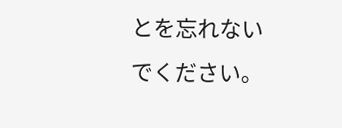とを忘れないでください。